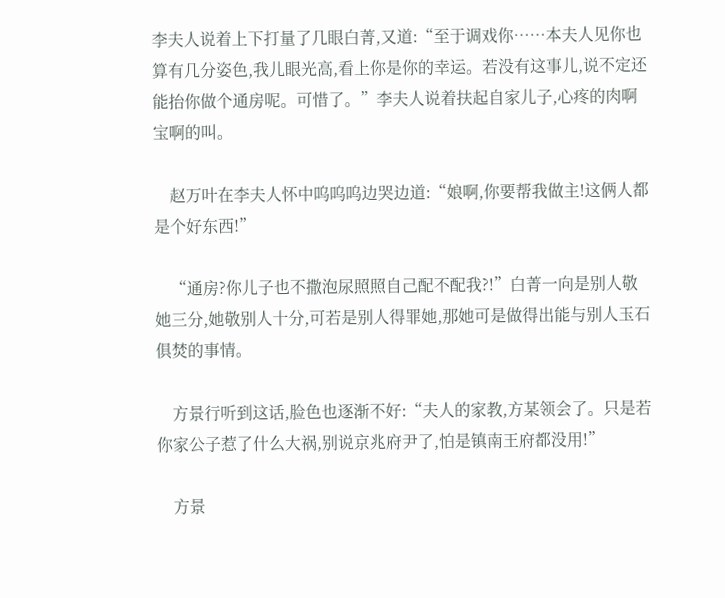李夫人说着上下打量了几眼白菁,又道:“至于调戏你……本夫人见你也算有几分姿色,我儿眼光高,看上你是你的幸运。若没有这事儿,说不定还能抬你做个通房呢。可惜了。”李夫人说着扶起自家儿子,心疼的肉啊宝啊的叫。

    赵万叶在李夫人怀中呜呜呜边哭边道:“娘啊,你要帮我做主!这俩人都是个好东西!”

    “通房?你儿子也不撒泡尿照照自己配不配我?!”白菁一向是别人敬她三分,她敬别人十分,可若是别人得罪她,那她可是做得出能与别人玉石俱焚的事情。

    方景行听到这话,脸色也逐渐不好:“夫人的家教,方某领会了。只是若你家公子惹了什么大祸,别说京兆府尹了,怕是镇南王府都没用!”

    方景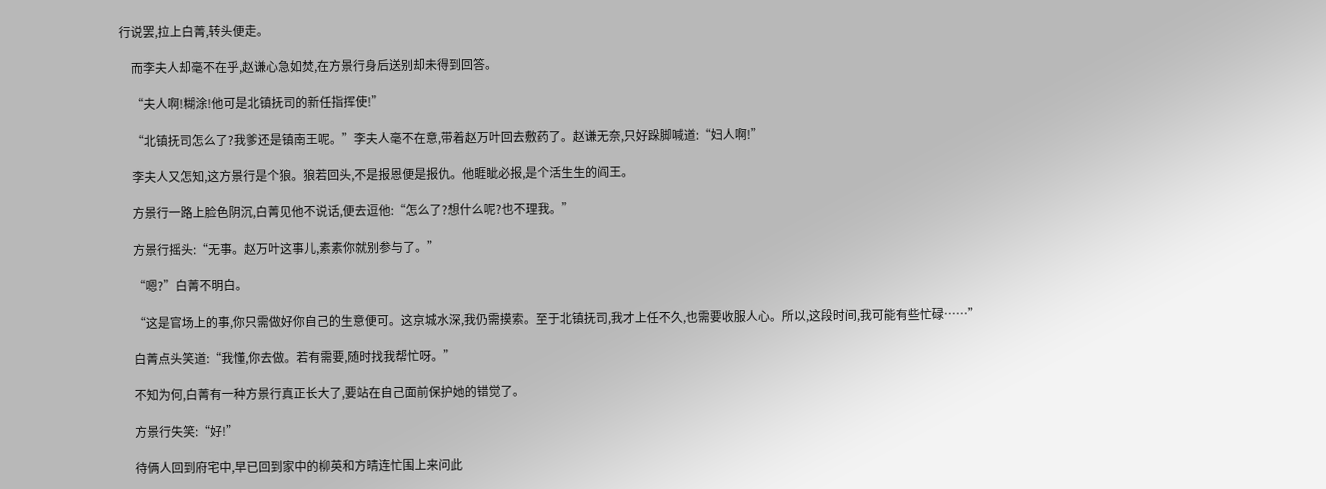行说罢,拉上白菁,转头便走。

    而李夫人却毫不在乎,赵谦心急如焚,在方景行身后送别却未得到回答。

    “夫人啊!糊涂!他可是北镇抚司的新任指挥使!”

    “北镇抚司怎么了?我爹还是镇南王呢。”李夫人毫不在意,带着赵万叶回去敷药了。赵谦无奈,只好跺脚喊道:“妇人啊!”

    李夫人又怎知,这方景行是个狼。狼若回头,不是报恩便是报仇。他睚眦必报,是个活生生的阎王。

    方景行一路上脸色阴沉,白菁见他不说话,便去逗他:“怎么了?想什么呢?也不理我。”

    方景行摇头:“无事。赵万叶这事儿,素素你就别参与了。”

    “嗯?”白菁不明白。

    “这是官场上的事,你只需做好你自己的生意便可。这京城水深,我仍需摸索。至于北镇抚司,我才上任不久,也需要收服人心。所以,这段时间,我可能有些忙碌……”

    白菁点头笑道:“我懂,你去做。若有需要,随时找我帮忙呀。”

    不知为何,白菁有一种方景行真正长大了,要站在自己面前保护她的错觉了。

    方景行失笑:“好!”

    待俩人回到府宅中,早已回到家中的柳英和方晴连忙围上来问此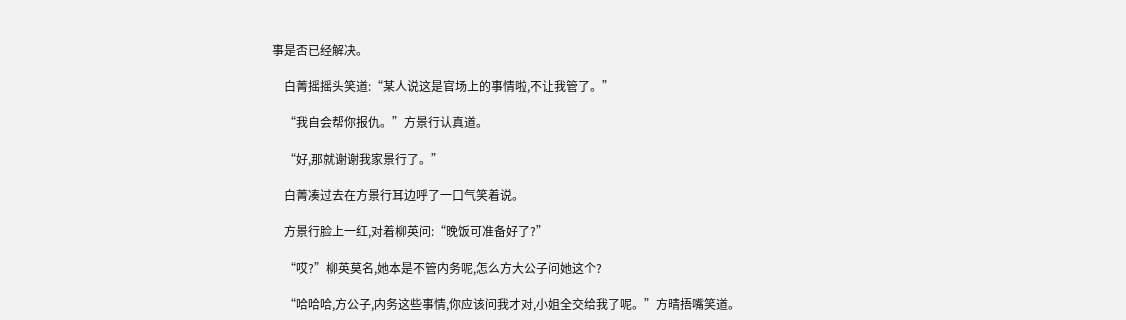事是否已经解决。

    白菁摇摇头笑道:“某人说这是官场上的事情啦,不让我管了。”

    “我自会帮你报仇。”方景行认真道。

    “好,那就谢谢我家景行了。”

    白菁凑过去在方景行耳边呼了一口气笑着说。

    方景行脸上一红,对着柳英问:“晚饭可准备好了?”

    “哎?”柳英莫名,她本是不管内务呢,怎么方大公子问她这个?

    “哈哈哈,方公子,内务这些事情,你应该问我才对,小姐全交给我了呢。”方晴捂嘴笑道。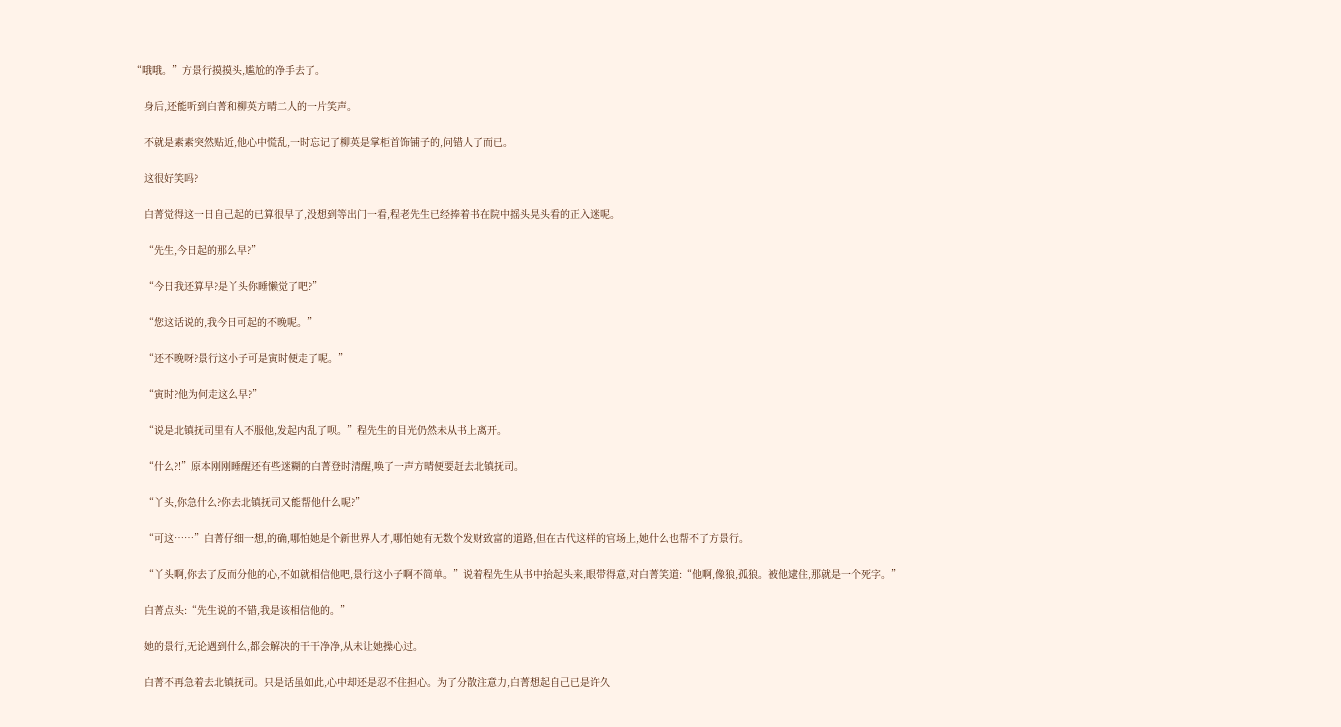“哦哦。”方景行摸摸头,尴尬的净手去了。

    身后,还能听到白菁和柳英方晴二人的一片笑声。

    不就是素素突然贴近,他心中慌乱,一时忘记了柳英是掌柜首饰铺子的,问错人了而已。

    这很好笑吗?

    白菁觉得这一日自己起的已算很早了,没想到等出门一看,程老先生已经捧着书在院中摇头晃头看的正入迷呢。

    “先生,今日起的那么早?”

    “今日我还算早?是丫头你睡懒觉了吧?”

    “您这话说的,我今日可起的不晚呢。”

    “还不晚呀?景行这小子可是寅时便走了呢。”

    “寅时?他为何走这么早?”

    “说是北镇抚司里有人不服他,发起内乱了呗。”程先生的目光仍然未从书上离开。

    “什么?!”原本刚刚睡醒还有些迷糊的白菁登时清醒,唤了一声方晴便要赶去北镇抚司。

    “丫头,你急什么?你去北镇抚司又能帮他什么呢?”

    “可这……”白菁仔细一想,的确,哪怕她是个新世界人才,哪怕她有无数个发财致富的道路,但在古代这样的官场上,她什么也帮不了方景行。

    “丫头啊,你去了反而分他的心,不如就相信他吧,景行这小子啊不简单。”说着程先生从书中抬起头来,眼带得意,对白菁笑道:“他啊,像狼,孤狼。被他逮住,那就是一个死字。”

    白菁点头:“先生说的不错,我是该相信他的。”

    她的景行,无论遇到什么,都会解决的干干净净,从未让她操心过。

    白菁不再急着去北镇抚司。只是话虽如此,心中却还是忍不住担心。为了分散注意力,白菁想起自己已是许久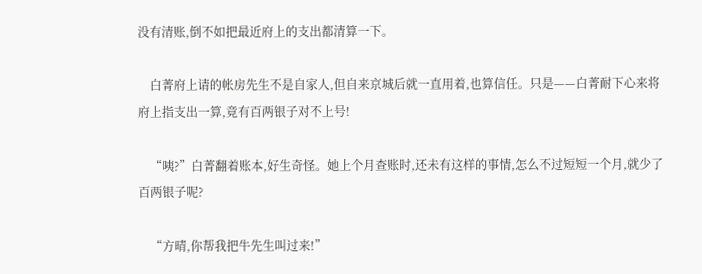没有清账,倒不如把最近府上的支出都清算一下。

    白菁府上请的帐房先生不是自家人,但自来京城后就一直用着,也算信任。只是——白菁耐下心来将府上指支出一算,竟有百两银子对不上号!

    “咦?”白菁翻着账本,好生奇怪。她上个月查账时,还未有这样的事情,怎么不过短短一个月,就少了百两银子呢?

    “方晴,你帮我把牛先生叫过来!”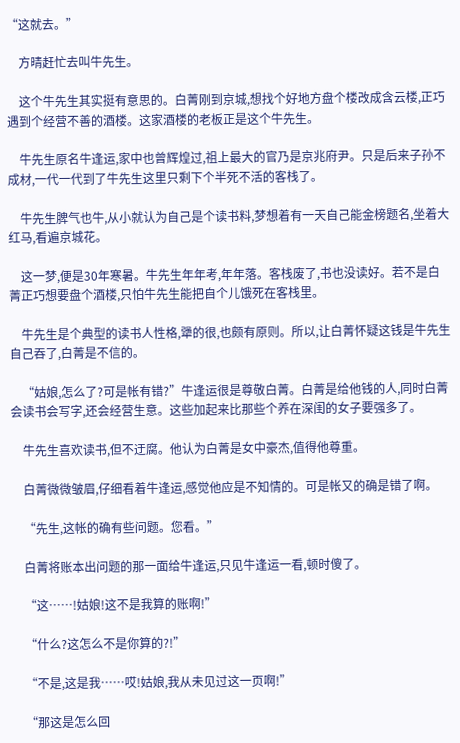“这就去。”

    方晴赶忙去叫牛先生。

    这个牛先生其实挺有意思的。白菁刚到京城,想找个好地方盘个楼改成含云楼,正巧遇到个经营不善的酒楼。这家酒楼的老板正是这个牛先生。

    牛先生原名牛逢运,家中也曾辉煌过,祖上最大的官乃是京兆府尹。只是后来子孙不成材,一代一代到了牛先生这里只剩下个半死不活的客栈了。

    牛先生脾气也牛,从小就认为自己是个读书料,梦想着有一天自己能金榜题名,坐着大红马,看遍京城花。

    这一梦,便是30年寒暑。牛先生年年考,年年落。客栈废了,书也没读好。若不是白菁正巧想要盘个酒楼,只怕牛先生能把自个儿饿死在客栈里。

    牛先生是个典型的读书人性格,犟的很,也颇有原则。所以,让白菁怀疑这钱是牛先生自己吞了,白菁是不信的。

    “姑娘,怎么了?可是帐有错?”牛逢运很是尊敬白菁。白菁是给他钱的人,同时白菁会读书会写字,还会经营生意。这些加起来比那些个养在深闺的女子要强多了。

    牛先生喜欢读书,但不迂腐。他认为白菁是女中豪杰,值得他尊重。

    白菁微微皱眉,仔细看着牛逢运,感觉他应是不知情的。可是帐又的确是错了啊。

    “先生,这帐的确有些问题。您看。”

    白菁将账本出问题的那一面给牛逢运,只见牛逢运一看,顿时傻了。

    “这……!姑娘!这不是我算的账啊!”

    “什么?这怎么不是你算的?!”

    “不是,这是我……哎!姑娘,我从未见过这一页啊!”

    “那这是怎么回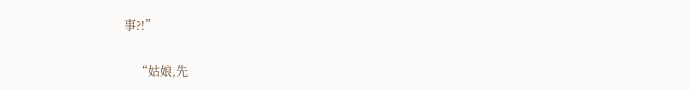事?!”

    “姑娘,先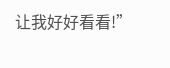让我好好看看!”